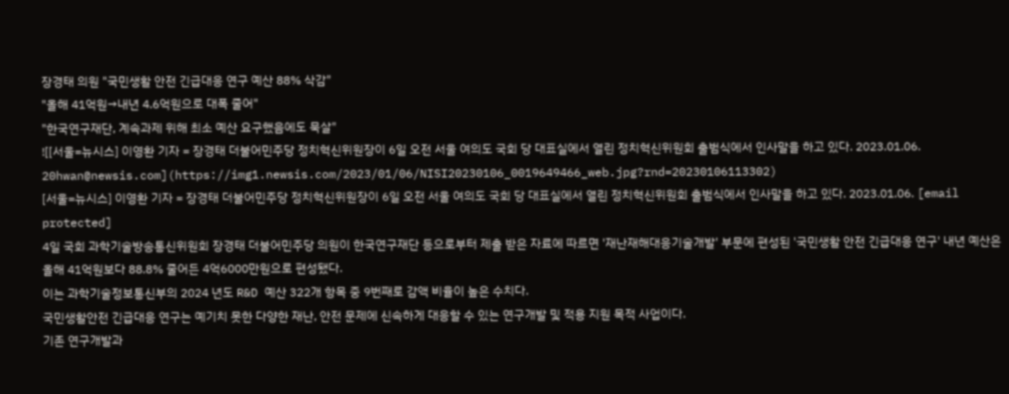장경태 의원 "국민생활 안전 긴급대응 연구 예산 88% 삭감"
"올해 41억원→내년 4.6억원으로 대폭 줄어"
"한국연구재단, 계속과제 위해 최소 예산 요구했음에도 묵살"
![[서울=뉴시스] 이영환 기자 = 장경태 더불어민주당 정치혁신위원장이 6일 오전 서울 여의도 국회 당 대표실에서 열린 정치혁신위원회 출범식에서 인사말을 하고 있다. 2023.01.06. 20hwan@newsis.com](https://img1.newsis.com/2023/01/06/NISI20230106_0019649466_web.jpg?rnd=20230106113302)
[서울=뉴시스] 이영환 기자 = 장경태 더불어민주당 정치혁신위원장이 6일 오전 서울 여의도 국회 당 대표실에서 열린 정치혁신위원회 출범식에서 인사말을 하고 있다. 2023.01.06. [email protected]
4일 국회 과학기술방송통신위원회 장경태 더불어민주당 의원이 한국연구재단 등으로부터 제출 받은 자료에 따르면 '재난재해대응기술개발' 부문에 편성된 '국민생활 안전 긴급대응 연구' 내년 예산은 올해 41억원보다 88.8% 줄어든 4억6000만원으로 편성됐다.
이는 과학기술정보통신부의 2024 년도 R&D 예산 322개 항목 중 9번째로 감액 비율이 높은 수치다.
국민생활안전 긴급대응 연구는 예기치 못한 다양한 재난, 안전 문제에 신속하게 대응할 수 있는 연구개발 및 적용 지원 목적 사업이다.
기존 연구개발과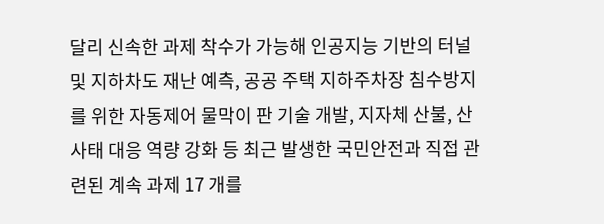달리 신속한 과제 착수가 가능해 인공지능 기반의 터널 및 지하차도 재난 예측, 공공 주택 지하주차장 침수방지를 위한 자동제어 물막이 판 기술 개발, 지자체 산불, 산사태 대응 역량 강화 등 최근 발생한 국민안전과 직접 관련된 계속 과제 17 개를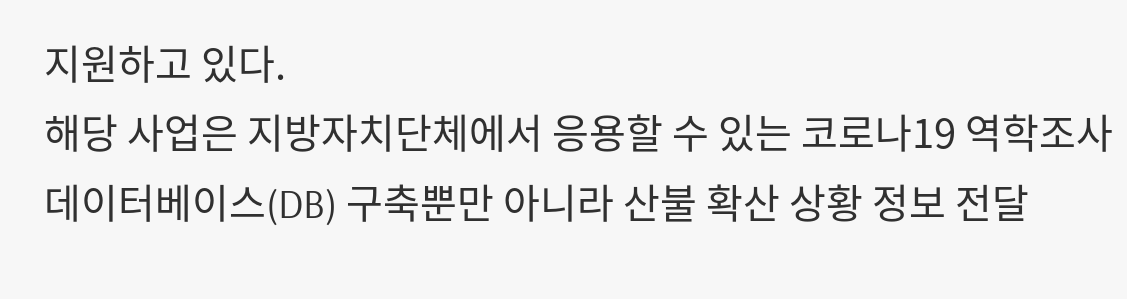지원하고 있다.
해당 사업은 지방자치단체에서 응용할 수 있는 코로나19 역학조사 데이터베이스(DB) 구축뿐만 아니라 산불 확산 상황 정보 전달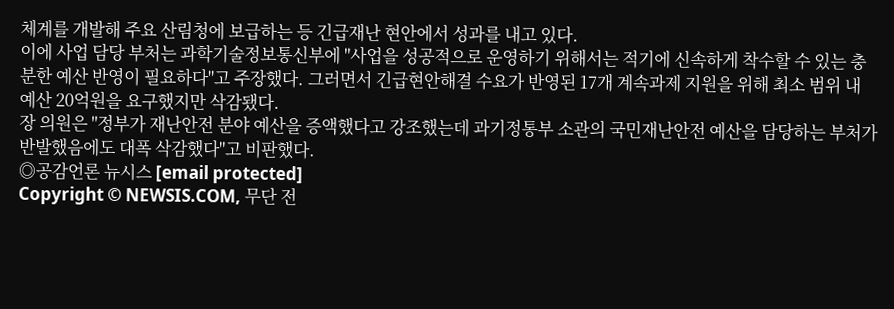체계를 개발해 주요 산림청에 보급하는 등 긴급재난 현안에서 성과를 내고 있다.
이에 사업 담당 부처는 과학기술정보통신부에 "사업을 성공적으로 운영하기 위해서는 적기에 신속하게 착수할 수 있는 충분한 예산 반영이 필요하다"고 주장했다. 그러면서 긴급현안해결 수요가 반영된 17개 계속과제 지원을 위해 최소 범위 내 예산 20억원을 요구했지만 삭감됐다.
장 의원은 "정부가 재난안전 분야 예산을 증액했다고 강조했는데 과기정통부 소관의 국민재난안전 예산을 담당하는 부처가 반발했음에도 대폭 삭감했다"고 비판했다.
◎공감언론 뉴시스 [email protected]
Copyright © NEWSIS.COM, 무단 전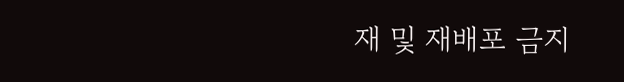재 및 재배포 금지